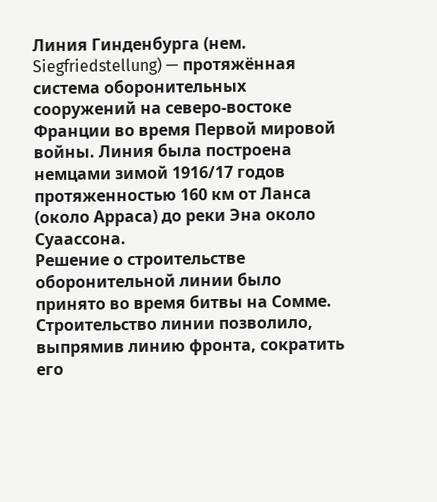Линия Гинденбурга (нем. Siegfriedstellung) — протяжённая система оборонительных сооружений на северо-востоке Франции во время Первой мировой войны. Линия была построена немцами зимой 1916/17 годов протяженностью 160 км от Ланса (около Арраса) до реки Эна около Суаассона.
Решение о строительстве оборонительной линии было принято во время битвы на Сомме. Строительство линии позволило, выпрямив линию фронта, сократить его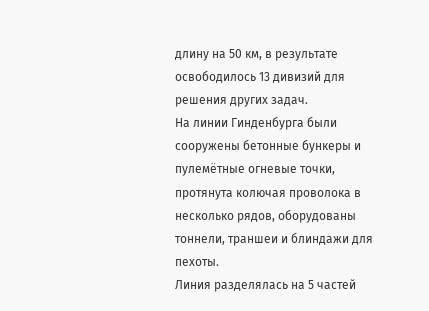длину на 50 км, в результате освободилось 13 дивизий для решения других задач.
На линии Гинденбурга были сооружены бетонные бункеры и пулемётные огневые точки, протянута колючая проволока в несколько рядов, оборудованы тоннели, траншеи и блиндажи для пехоты.
Линия разделялась на 5 частей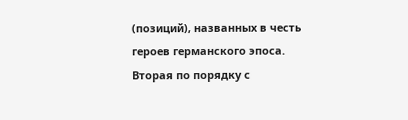(позиций), названных в честь героев германского эпоса. Вторая по порядку с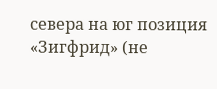севера на юг позиция «Зигфрид» (не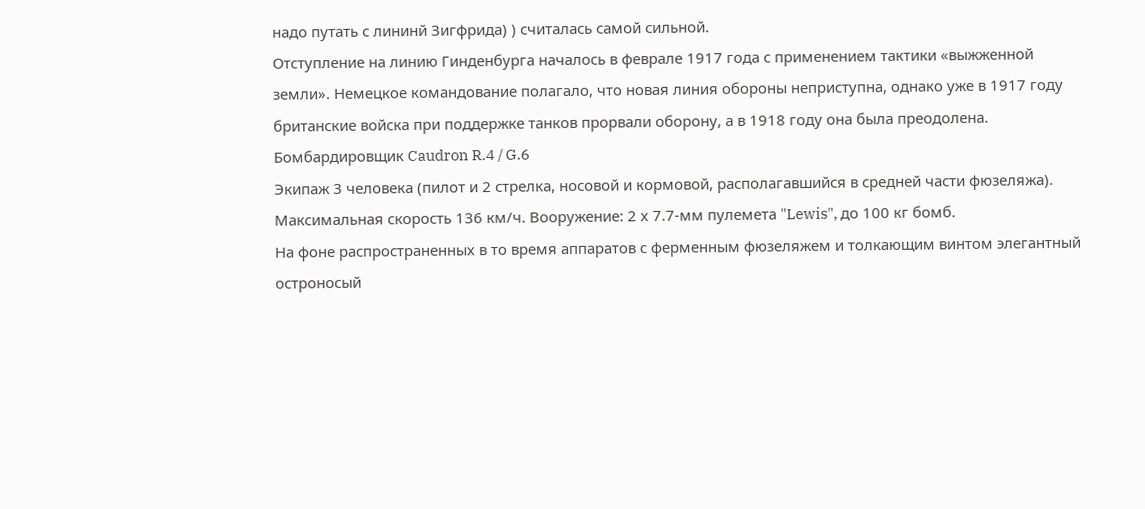надо путать с лининй Зигфрида) ) считалась самой сильной.
Отступление на линию Гинденбурга началось в феврале 1917 года с применением тактики «выжженной земли». Немецкое командование полагало, что новая линия обороны неприступна, однако уже в 1917 году британские войска при поддержке танков прорвали оборону, а в 1918 году она была преодолена.
Бомбардировщик Caudron R.4 / G.6
Экипаж 3 человека (пилот и 2 стрелка, носовой и кормовой, располагавшийся в средней части фюзеляжа). Максимальная скорость 136 км/ч. Вооружение: 2 х 7.7-мм пулемета "Lewis", до 100 кг бомб.
На фоне распространенных в то время аппаратов с ферменным фюзеляжем и толкающим винтом элегантный остроносый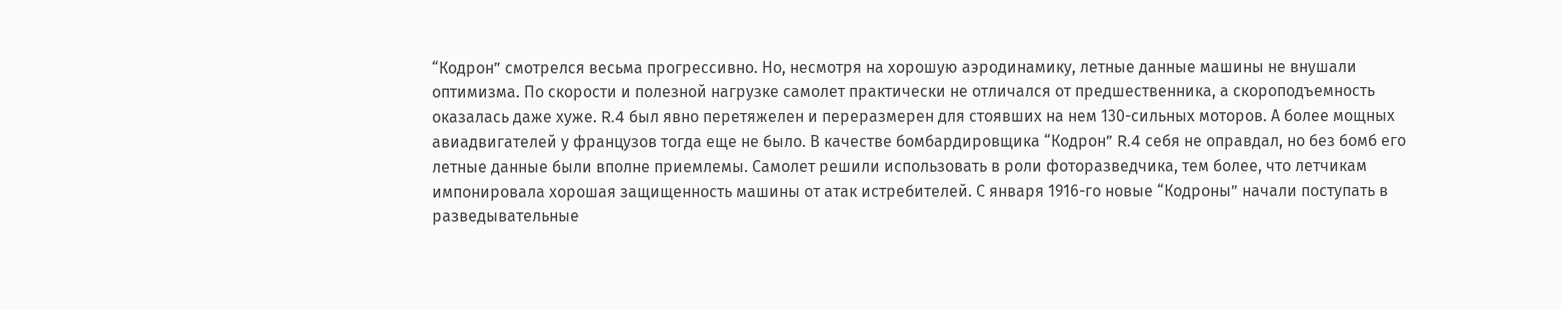“Кодрон” смотрелся весьма прогрессивно. Но, несмотря на хорошую аэродинамику, летные данные машины не внушали оптимизма. По скорости и полезной нагрузке самолет практически не отличался от предшественника, а скороподъемность оказалась даже хуже. R.4 был явно перетяжелен и переразмерен для стоявших на нем 130-сильных моторов. А более мощных авиадвигателей у французов тогда еще не было. В качестве бомбардировщика “Кодрон” R.4 себя не оправдал, но без бомб его летные данные были вполне приемлемы. Самолет решили использовать в роли фоторазведчика, тем более, что летчикам импонировала хорошая защищенность машины от атак истребителей. С января 1916-го новые “Кодроны” начали поступать в разведывательные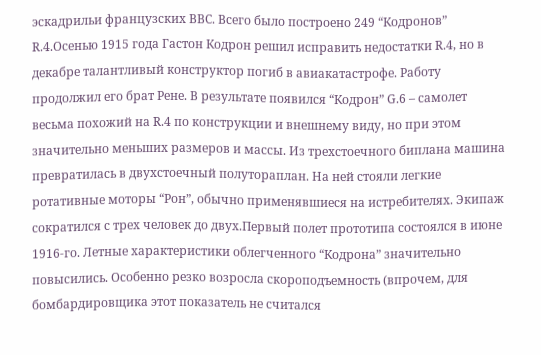эскадрильи французских ВВС. Всего было построено 249 “Кодронов” R.4.Осенью 1915 года Гастон Кодрон решил исправить недостатки R.4, но в декабре талантливый конструктор погиб в авиакатастрофе. Работу продолжил его брат Рене. В результате появился “Кодрон” G.6 – самолет весьма похожий на R.4 по конструкции и внешнему виду, но при этом значительно меньших размеров и массы. Из трехстоечного биплана машина превратилась в двухстоечный полутораплан. На ней стояли легкие ротативные моторы “Рон”, обычно применявшиеся на истребителях. Экипаж сократился с трех человек до двух.Первый полет прототипа состоялся в июне 1916-го. Летные характеристики облегченного “Кодрона” значительно повысились. Особенно резко возросла скороподъемность (впрочем, для бомбардировщика этот показатель не считался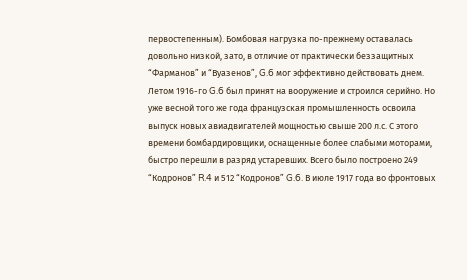первостепенным). Бомбовая нагрузка по-прежнему оставалась довольно низкой, зато, в отличие от практически беззащитных “Фарманов” и “Вуазенов”, G.6 мог эффективно действовать днем. Летом 1916-го G.6 был принят на вооружение и строился серийно. Но уже весной того же года французская промышленность освоила выпуск новых авиадвигателей мощностью свыше 200 л.с. С этого времени бомбардировщики, оснащенные более слабыми моторами, быстро перешли в разряд устаревших. Всего было построено 249 “Кодронов” R.4 и 512 “Кодронов” G.6. В июле 1917 года во фронтовых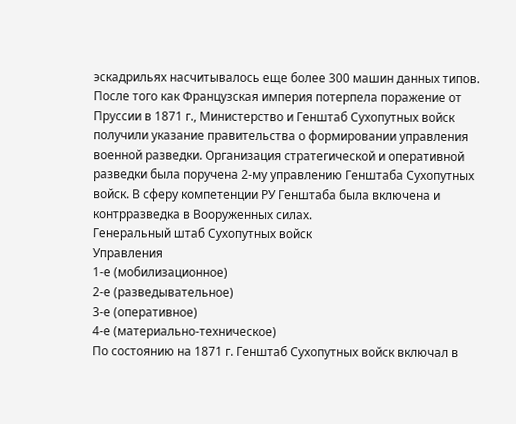эскадрильях насчитывалось еще более 300 машин данных типов.
После того как Французская империя потерпела поражение от Пруссии в 1871 г., Министерство и Генштаб Сухопутных войск получили указание правительства о формировании управления военной разведки. Организация стратегической и оперативной разведки была поручена 2-му управлению Генштаба Сухопутных войск. В сферу компетенции РУ Генштаба была включена и контрразведка в Вооруженных силах.
Генеральный штаб Сухопутных войск
Управления
1-е (мобилизационное)
2-е (разведывательное)
3-е (оперативное)
4-е (материально-техническое)
По состоянию на 1871 г. Генштаб Сухопутных войск включал в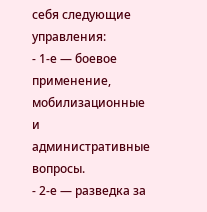себя следующие управления:
- 1-е — боевое применение, мобилизационные и административные вопросы.
- 2-е — разведка за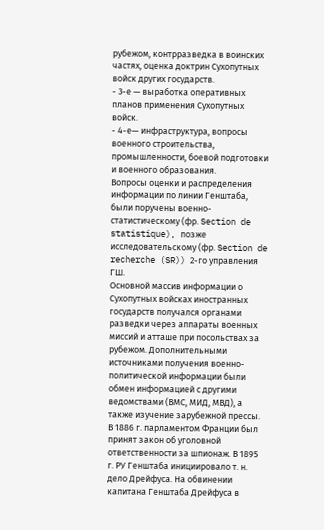рубежом, контрразведка в воинских частях, оценка доктрин Сухопутных войск других государств.
- 3-е — выработка оперативных планов применения Сухопутных войск.
- 4-е— инфраструктура, вопросы военного строительства, промышленности, боевой подготовки и военного образования.
Вопросы оценки и распределения информации по линии Генштаба, были поручены военно-статистическому (фр. Section de statistique), позже исследовательскому (фр. Section de recherche (SR)) 2-го управления ГШ.
Основной массив информации о Сухопутных войсках иностранных государств получался органами разведки через аппараты военных миссий и атташе при посольствах за рубежом. Дополнительными источниками получения военно-политической информации были обмен информацией с другими ведомствами (ВМС, МИД, МВД), а также изучение зарубежной прессы.
В 1886 г. парламентом Франции был принят закон об уголовной ответственности за шпионаж. В 1895 г. РУ Генштаба инициировало т. н. дело Дрейфуса. На обвинении капитана Генштаба Дрейфуса в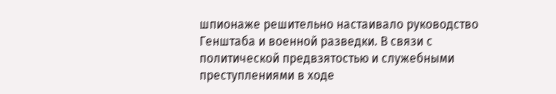шпионаже решительно настаивало руководство Генштаба и военной разведки. В связи с политической предвзятостью и служебными преступлениями в ходе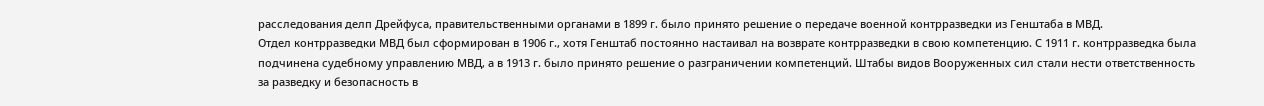расследования делп Дрейфуса, правительственными органами в 1899 г. было принято решение о передаче военной контрразведки из Генштаба в МВД.
Отдел контрразведки МВД был сформирован в 1906 г., хотя Генштаб постоянно настаивал на возврате контрразведки в свою компетенцию. С 1911 г. контрразведка была подчинена судебному управлению МВД, а в 1913 г. было принято решение о разграничении компетенций. Штабы видов Вооруженных сил стали нести ответственность за разведку и безопасность в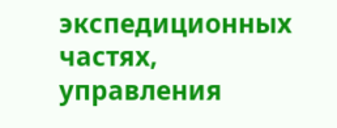экспедиционных частях, управления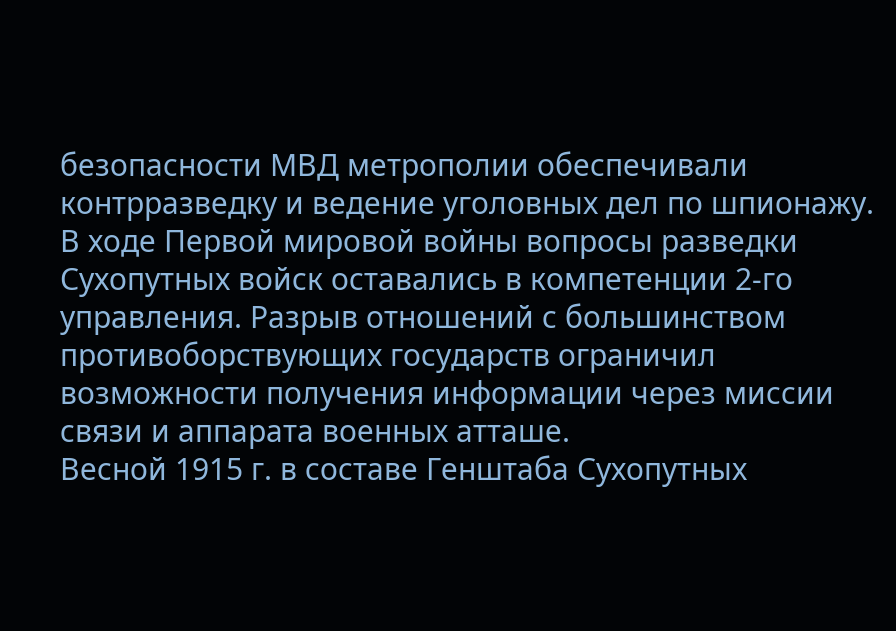безопасности МВД метрополии обеспечивали контрразведку и ведение уголовных дел по шпионажу.
В ходе Первой мировой войны вопросы разведки Сухопутных войск оставались в компетенции 2-го управления. Разрыв отношений с большинством противоборствующих государств ограничил возможности получения информации через миссии связи и аппарата военных атташе.
Весной 1915 г. в составе Генштаба Сухопутных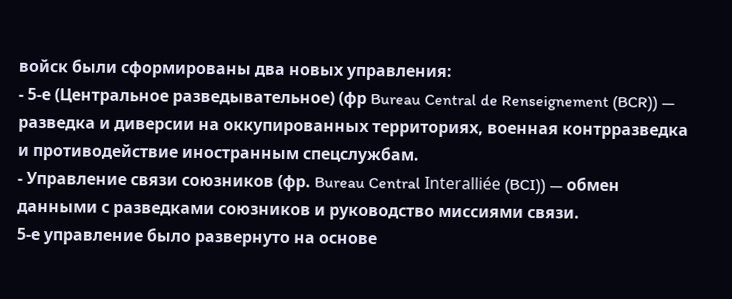войск были сформированы два новых управления:
- 5-е (Центральное разведывательное) (фр Bureau Central de Renseignement (BCR)) — разведка и диверсии на оккупированных территориях, военная контрразведка и противодействие иностранным спецслужбам.
- Управление связи союзников (фр. Bureau Central Interalliée (BCI)) — обмен данными с разведками союзников и руководство миссиями связи.
5-е управление было развернуто на основе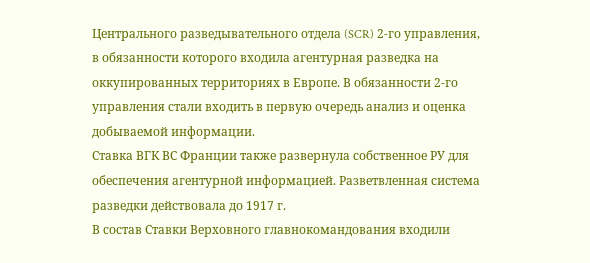Центрального разведывательного отдела (SCR) 2-го управления, в обязанности которого входила агентурная разведка на оккупированных территориях в Европе. В обязанности 2-го управления стали входить в первую очередь анализ и оценка добываемой информации.
Ставка ВГК ВС Франции также развернула собственное РУ для обеспечения агентурной информацией. Разветвленная система разведки действовала до 1917 г.
В состав Ставки Верховного главнокомандования входили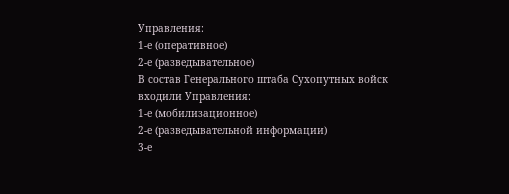Управления:
1-е (оперативное)
2-е (разведывательное)
В состав Генерального штаба Сухопутных войск входили Управления:
1-е (мобилизационное)
2-е (разведывательной информации)
3-е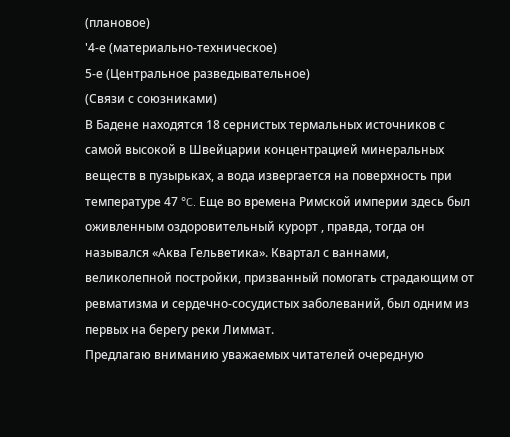(плановое)
'4-е (материально-техническое)
5-е (Центральное разведывательное)
(Связи с союзниками)
В Бадене находятся 18 сернистых термальных источников с самой высокой в Швейцарии концентрацией минеральных веществ в пузырьках, а вода извергается на поверхность при температуре 47 °C. Еще во времена Римской империи здесь был оживленным оздоровительный курорт , правда, тогда он назывался «Аква Гельветика». Квартал с ваннами, великолепной постройки, призванный помогать страдающим от ревматизма и сердечно-сосудистых заболеваний, был одним из первых на берегу реки Лиммат.
Предлагаю вниманию уважаемых читателей очередную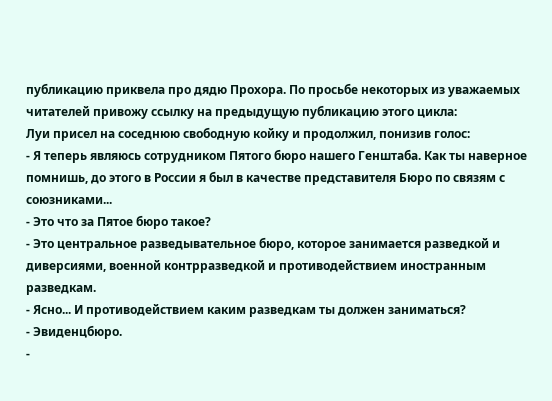публикацию приквела про дядю Прохора. По просьбе некоторых из уважаемых читателей привожу ссылку на предыдущую публикацию этого цикла:
Луи присел на соседнюю свободную койку и продолжил, понизив голос:
- Я теперь являюсь сотрудником Пятого бюро нашего Генштаба. Как ты наверное помнишь, до этого в России я был в качестве представителя Бюро по связям с союзниками...
- Это что за Пятое бюро такое?
- Это центральное разведывательное бюро, которое занимается разведкой и диверсиями, военной контрразведкой и противодействием иностранным разведкам.
- Ясно... И противодействием каким разведкам ты должен заниматься?
- Эвиденцбюро.
-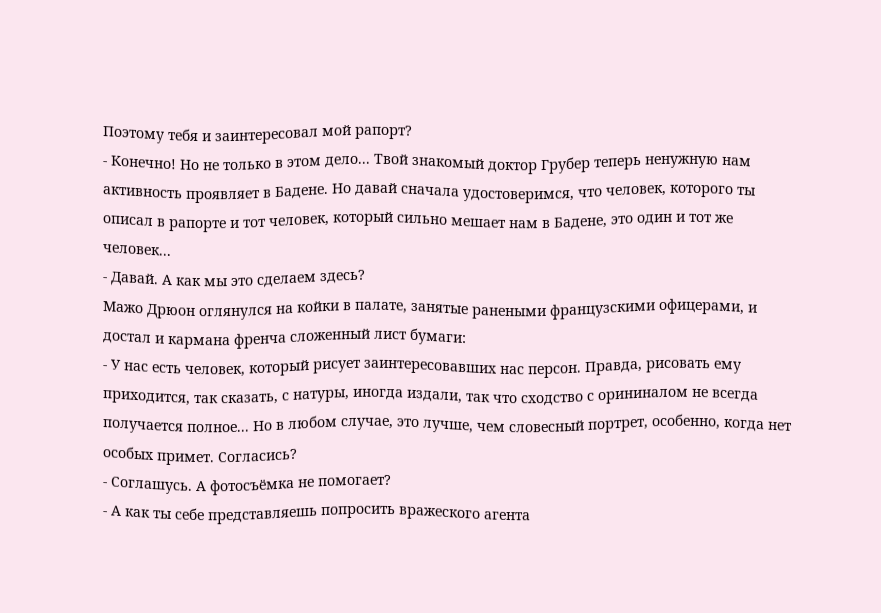Поэтому тебя и заинтересовал мой рапорт?
- Конечно! Но не только в этом дело... Твой знакомый доктор Грубер теперь ненужную нам активность проявляет в Бадене. Но давай сначала удостоверимся, что человек, которого ты описал в рапорте и тот человек, который сильно мешает нам в Бадене, это один и тот же человек...
- Давай. А как мы это сделаем здесь?
Мажо Дрюон оглянулся на койки в палате, занятые ранеными французскими офицерами, и достал и кармана френча сложенный лист бумаги:
- У нас есть человек, который рисует заинтересовавших нас персон. Правда, рисовать ему приходится, так сказать, с натуры, иногда издали, так что сходство с орининалом не всегда получается полное... Но в любом случае, это лучше, чем словесный портрет, особенно, когда нет особых примет. Согласись?
- Соглашусь. А фотосъёмка не помогает?
- А как ты себе представляешь попросить вражеского агента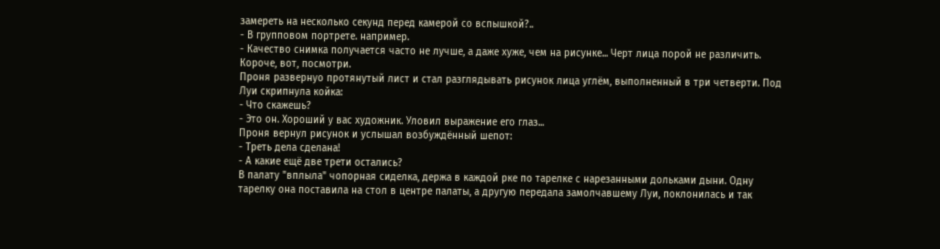замереть на несколько секунд перед камерой со вспышкой?..
- В групповом портрете. например.
- Качество снимка получается часто не лучше, а даже хуже, чем на рисунке... Черт лица порой не различить. Короче, вот, посмотри.
Проня развернуо протянутый лист и стал разглядывать рисунок лица углём, выполненный в три четверти. Под Луи скрипнула койка:
- Что скажешь?
- Это он. Хороший у вас художник. Уловил выражение его глаз...
Проня вернул рисунок и услышал возбуждённый шепот:
- Треть дела сделана!
- А какие ещё две трети остались?
В палату "вплыла" чопорная сиделка, держа в каждой рке по тарелке с нарезанными дольками дыни. Одну тарелку она поставила на стол в центре палаты, а другую передала замолчавшему Луи, поклонилась и так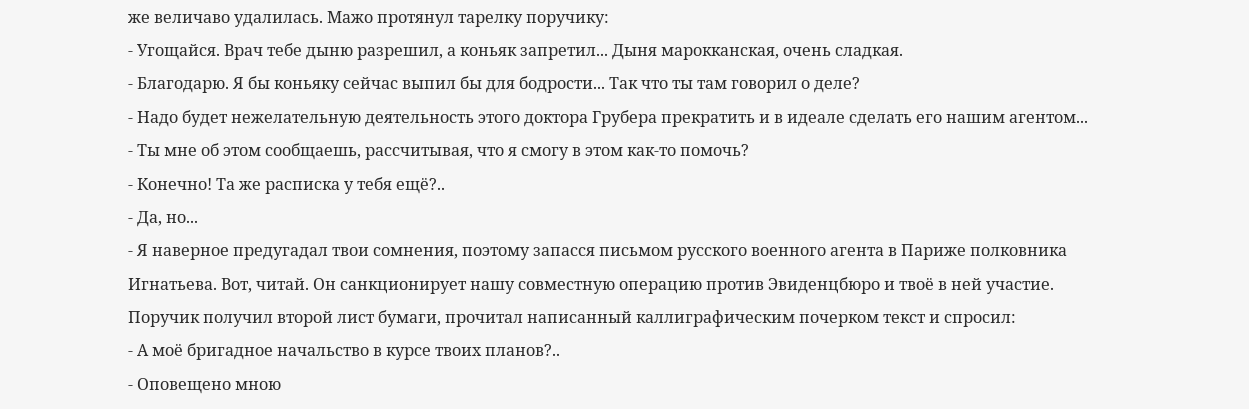же величаво удалилась. Мажо протянул тарелку поручику:
- Угощайся. Врач тебе дыню разрешил, а коньяк запретил... Дыня марокканская, очень сладкая.
- Благодарю. Я бы коньяку сейчас выпил бы для бодрости... Так что ты там говорил о деле?
- Надо будет нежелательную деятельность этого доктора Грубера прекратить и в идеале сделать его нашим агентом...
- Ты мне об этом сообщаешь, рассчитывая, что я смогу в этом как-то помочь?
- Конечно! Та же расписка у тебя ещё?..
- Да, но...
- Я наверное предугадал твои сомнения, поэтому запасся письмом русского военного агента в Париже полковника Игнатьева. Вот, читай. Он санкционирует нашу совместную операцию против Эвиденцбюро и твоё в ней участие.
Поручик получил второй лист бумаги, прочитал написанный каллиграфическим почерком текст и спросил:
- А моё бригадное начальство в курсе твоих планов?..
- Оповещено мною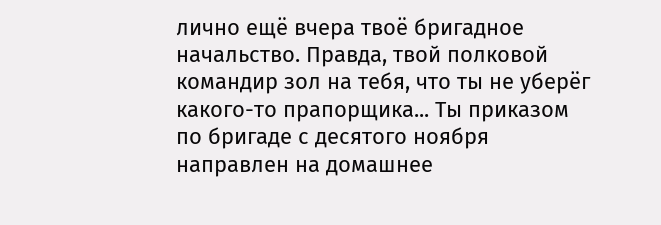лично ещё вчера твоё бригадное начальство. Правда, твой полковой командир зол на тебя, что ты не уберёг какого-то прапорщика... Ты приказом по бригаде с десятого ноября направлен на домашнее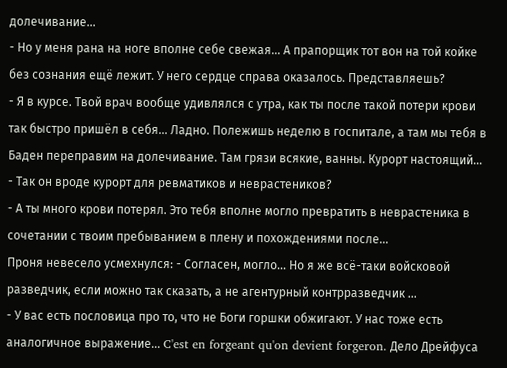долечивание...
- Но у меня рана на ноге вполне себе свежая... А прапорщик тот вон на той койке без сознания ещё лежит. У него сердце справа оказалось. Представляешь?
- Я в курсе. Твой врач вообще удивлялся с утра, как ты после такой потери крови так быстро пришёл в себя... Ладно. Полежишь неделю в госпитале, а там мы тебя в Баден переправим на долечивание. Там грязи всякие, ванны. Курорт настоящий...
- Так он вроде курорт для ревматиков и неврастеников?
- А ты много крови потерял. Это тебя вполне могло превратить в неврастеника в сочетании с твоим пребыванием в плену и похождениями после...
Проня невесело усмехнулся: - Согласен, могло... Но я же всё-таки войсковой разведчик, если можно так сказать, а не агентурный контрразведчик ...
- У вас есть пословица про то, что не Боги горшки обжигают. У нас тоже есть аналогичное выражение... C'est en forgeant qu'on devient forgeron. Дело Дрейфуса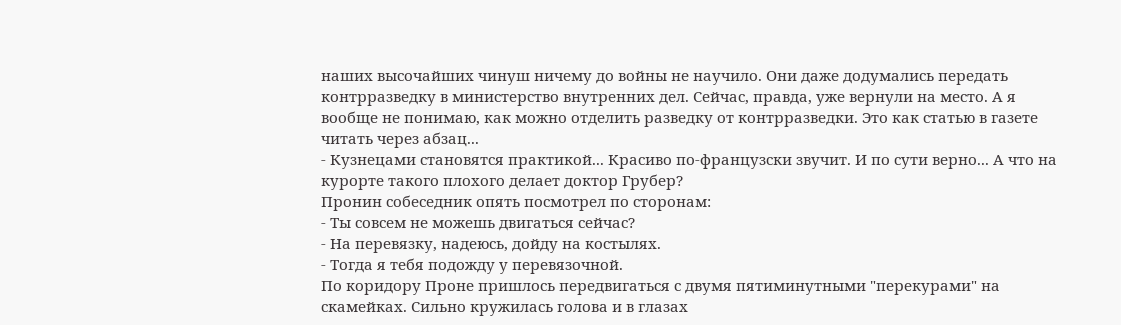наших высочайших чинуш ничему до войны не научило. Они даже додумались передать контрразведку в министерство внутренних дел. Сейчас, правда, уже вернули на место. А я вообще не понимаю, как можно отделить разведку от контрразведки. Это как статью в газете читать через абзац...
- Кузнецами становятся практикой... Красиво по-французски звучит. И по сути верно... А что на курорте такого плохого делает доктор Грубер?
Пронин собеседник опять посмотрел по сторонам:
- Ты совсем не можешь двигаться сейчас?
- На перевязку, надеюсь, дойду на костылях.
- Тогда я тебя подожду у перевязочной.
По коридору Проне пришлось передвигаться с двумя пятиминутными "перекурами" на скамейках. Сильно кружилась голова и в глазах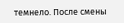темнело. После смены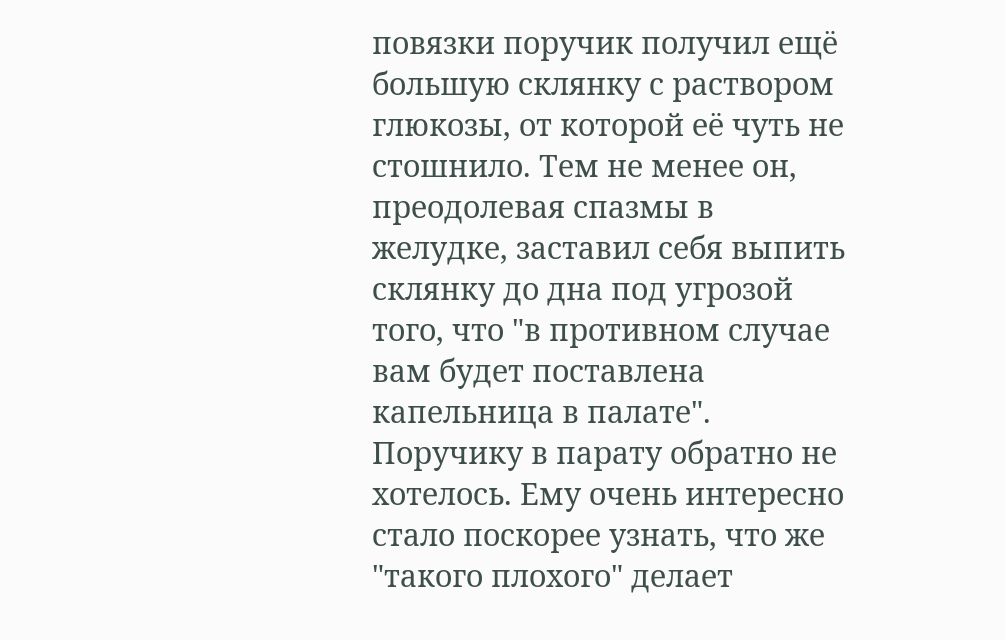повязки поручик получил ещё большую склянку с раствором глюкозы, от которой её чуть не стошнило. Тем не менее он, преодолевая спазмы в желудке, заставил себя выпить склянку до дна под угрозой того, что "в противном случае вам будет поставлена капельница в палате". Поручику в парату обратно не хотелось. Ему очень интересно стало поскорее узнать, что же "такого плохого" делает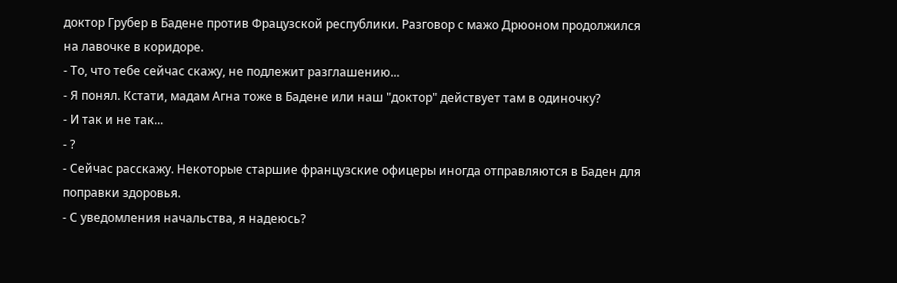доктор Грубер в Бадене против Фрацузской республики. Разговор с мажо Дрюоном продолжился на лавочке в коридоре.
- То, что тебе сейчас скажу, не подлежит разглашению...
- Я понял. Кстати, мадам Агна тоже в Бадене или наш "доктор" действует там в одиночку?
- И так и не так...
- ?
- Сейчас расскажу. Некоторые старшие французские офицеры иногда отправляются в Баден для поправки здоровья.
- С уведомления начальства, я надеюсь?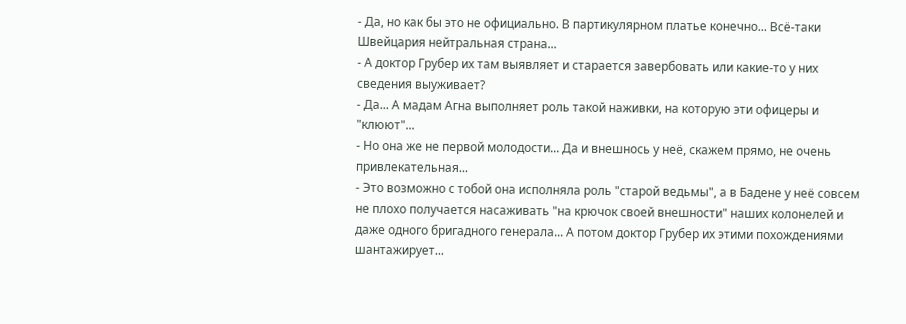- Да, но как бы это не официально. В партикулярном платье конечно... Всё-таки Швейцария нейтральная страна...
- А доктор Грубер их там выявляет и старается завербовать или какие-то у них сведения выуживает?
- Да... А мадам Агна выполняет роль такой наживки, на которую эти офицеры и "клюют"...
- Но она же не первой молодости... Да и внешнось у неё, скажем прямо, не очень привлекательная...
- Это возможно с тобой она исполняла роль "старой ведьмы", а в Бадене у неё совсем не плохо получается насаживать "на крючок своей внешности" наших колонелей и даже одного бригадного генерала... А потом доктор Грубер их этими похождениями шантажирует...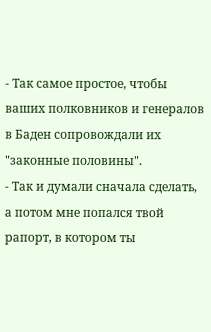- Так самое простое, чтобы ваших полковников и генералов в Баден сопровождали их "законные половины".
- Так и думали сначала сделать, а потом мне попался твой рапорт, в котором ты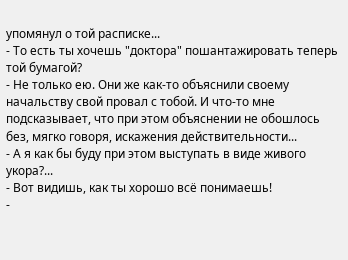упомянул о той расписке...
- То есть ты хочешь "доктора" пошантажировать теперь той бумагой?
- Не только ею. Они же как-то объяснили своему начальству свой провал с тобой. И что-то мне подсказывает, что при этом объяснении не обошлось без, мягко говоря, искажения действительности...
- А я как бы буду при этом выступать в виде живого укора?...
- Вот видишь, как ты хорошо всё понимаешь!
-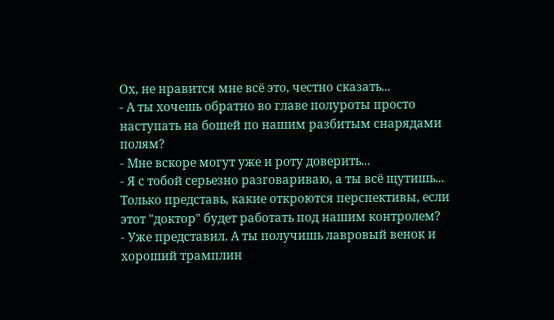Ох, не нравится мне всё это, честно сказать...
- А ты хочешь обратно во главе полуроты просто наступать на бошей по нашим разбитым снарядами полям?
- Мне вскоре могут уже и роту доверить...
- Я с тобой серьезно разговариваю, а ты всё щутишь... Только представь, какие откроются перспективы, если этот "доктор" будет работать под нашим контролем?
- Уже представил. А ты получишь лавровый венок и хороший трамплин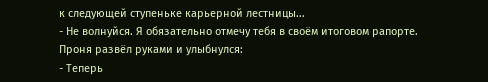к следующей ступеньке карьерной лестницы...
- Не волнуйся. Я обязательно отмечу тебя в своём итоговом рапорте.
Проня развёл руками и улыбнулся:
- Теперь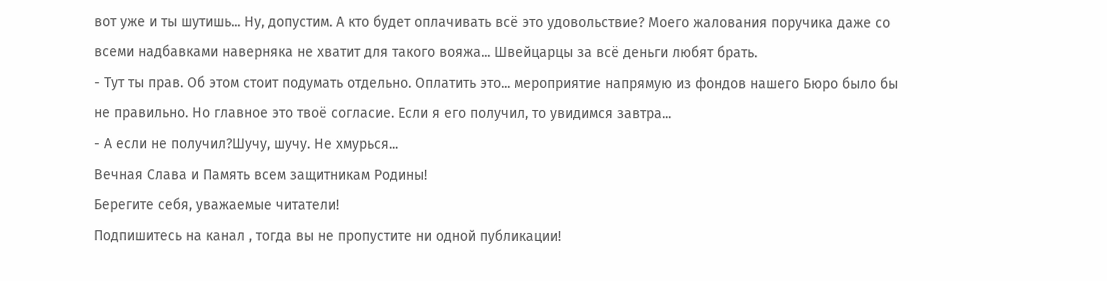вот уже и ты шутишь... Ну, допустим. А кто будет оплачивать всё это удовольствие? Моего жалования поручика даже со всеми надбавками наверняка не хватит для такого вояжа... Швейцарцы за всё деньги любят брать.
- Тут ты прав. Об этом стоит подумать отдельно. Оплатить это... мероприятие напрямую из фондов нашего Бюро было бы не правильно. Но главное это твоё согласие. Если я его получил, то увидимся завтра...
- А если не получил?Шучу, шучу. Не хмурься...
Вечная Слава и Память всем защитникам Родины!
Берегите себя, уважаемые читатели!
Подпишитесь на канал , тогда вы не пропустите ни одной публикации!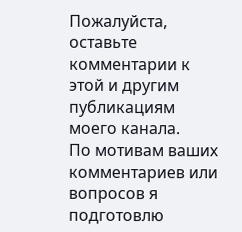Пожалуйста, оставьте комментарии к этой и другим публикациям моего канала.
По мотивам ваших комментариев или вопросов я подготовлю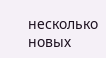несколько новых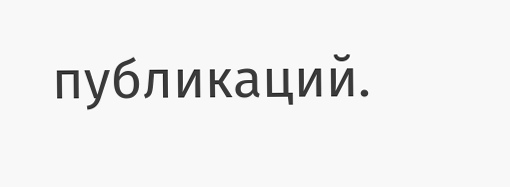публикаций.